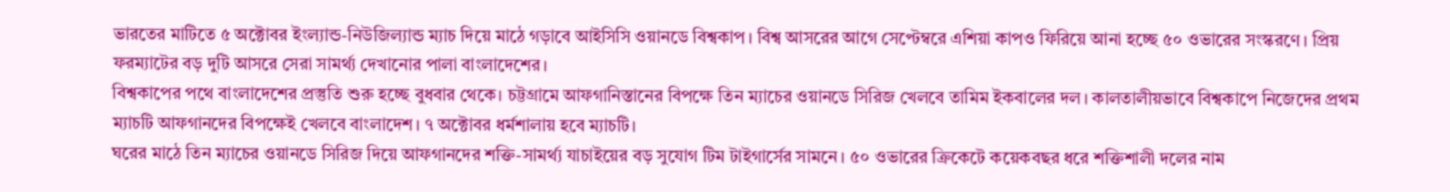ভারতের মাটিতে ৫ অক্টোবর ইংল্যান্ড-নিউজিল্যান্ড ম্যাচ দিয়ে মাঠে গড়াবে আইসিসি ওয়ানডে বিশ্বকাপ। বিশ্ব আসরের আগে সেপ্টেম্বরে এশিয়া কাপও ফিরিয়ে আনা হচ্ছে ৫০ ওভারের সংস্করণে। প্রিয় ফরম্যাটের বড় দুটি আসরে সেরা সামর্থ্য দেখানোর পালা বাংলাদেশের।
বিশ্বকাপের পথে বাংলাদেশের প্রস্তুতি শুরু হচ্ছে বুধবার থেকে। চট্টগ্রামে আফগানিস্তানের বিপক্ষে তিন ম্যাচের ওয়ানডে সিরিজ খেলবে তামিম ইকবালের দল। কালতালীয়ভাবে বিশ্বকাপে নিজেদের প্রথম ম্যাচটি আফগানদের বিপক্ষেই খেলবে বাংলাদেশ। ৭ অক্টোবর ধর্মশালায় হবে ম্যাচটি।
ঘরের মাঠে তিন ম্যাচের ওয়ানডে সিরিজ দিয়ে আফগানদের শক্তি-সামর্থ্য যাচাইয়ের বড় সুযোগ টিম টাইগার্সের সামনে। ৫০ ওভারের ক্রিকেটে কয়েকবছর ধরে শক্তিশালী দলের নাম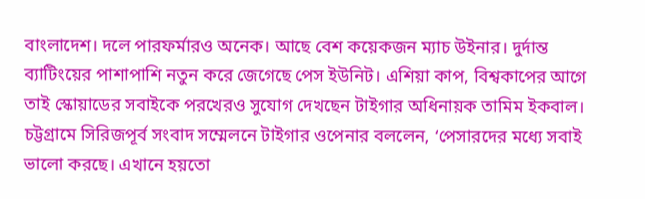বাংলাদেশ। দলে পারফর্মারও অনেক। আছে বেশ কয়েকজন ম্যাচ উইনার। দুর্দান্ত ব্যাটিংয়ের পাশাপাশি নতুন করে জেগেছে পেস ইউনিট। এশিয়া কাপ, বিশ্বকাপের আগে তাই স্কোয়াডের সবাইকে পরখেরও সুযোগ দেখছেন টাইগার অধিনায়ক তামিম ইকবাল।
চট্টগ্রামে সিরিজপূর্ব সংবাদ সম্মেলনে টাইগার ওপেনার বললেন, ‘পেসারদের মধ্যে সবাই ভালো করছে। এখানে হয়তো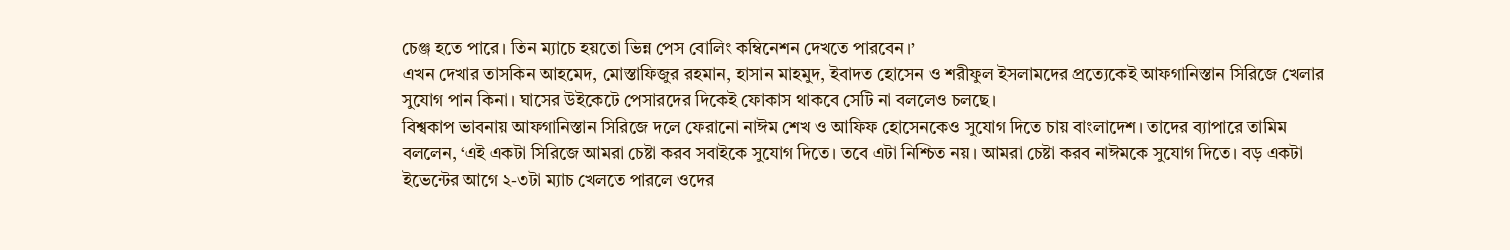চেঞ্জ হতে পারে। তিন ম্যাচে হয়তো ভিন্ন পেস বোলিং কম্বিনেশন দেখতে পারবেন।’
এখন দেখার তাসকিন আহমেদ, মোস্তাফিজুর রহমান, হাসান মাহমুদ, ইবাদত হোসেন ও শরীফুল ইসলামদের প্রত্যেকেই আফগানিস্তান সিরিজে খেলার সুযোগ পান কিনা। ঘাসের উইকেটে পেসারদের দিকেই ফোকাস থাকবে সেটি না বললেও চলছে।
বিশ্বকাপ ভাবনায় আফগানিস্তান সিরিজে দলে ফেরানো নাঈম শেখ ও আফিফ হোসেনকেও সুযোগ দিতে চায় বাংলাদেশ। তাদের ব্যাপারে তামিম বললেন, ‘এই একটা সিরিজে আমরা চেষ্টা করব সবাইকে সুযোগ দিতে। তবে এটা নিশ্চিত নয়। আমরা চেষ্টা করব নাঈমকে সুযোগ দিতে। বড় একটা ইভেন্টের আগে ২-৩টা ম্যাচ খেলতে পারলে ওদের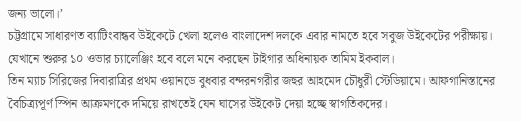জন্য ভালো।’
চট্টগ্রামে সাধারণত ব্যাটিংবান্ধব উইকেটে খেলা হলেও বাংলাদেশ দলকে এবার নামতে হবে সবুজ উইকেটের পরীক্ষায়। যেখানে শুরুর ১০ ওভার চ্যালেঞ্জিং হবে বলে মনে করছেন টাইগার অধিনায়ক তামিম ইকবাল।
তিন ম্যাচ সিরিজের দিবারাত্রির প্রথম ওয়ানডে বুধবার বন্দরনগরীর জহুর আহমেদ চৌধুরী স্টেডিয়ামে। আফগানিস্তানের বৈচিত্র্যপূর্ণ স্পিন আক্রমণকে দমিয়ে রাখতেই যেন ঘাসের উইকেট দেয়া হচ্ছে স্বাগতিকদের।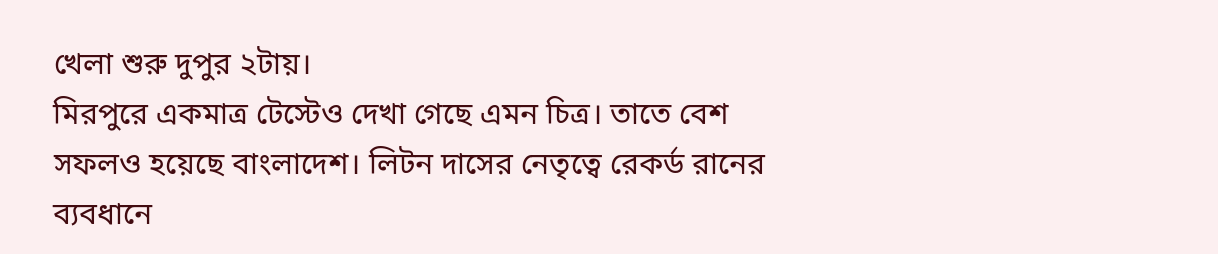খেলা শুরু দুপুর ২টায়।
মিরপুরে একমাত্র টেস্টেও দেখা গেছে এমন চিত্র। তাতে বেশ সফলও হয়েছে বাংলাদেশ। লিটন দাসের নেতৃত্বে রেকর্ড রানের ব্যবধানে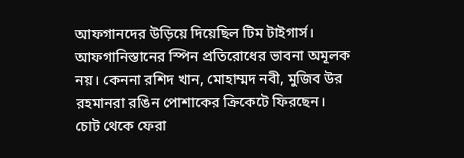আফগানদের উড়িয়ে দিয়েছিল টিম টাইগার্স।
আফগানিস্তানের স্পিন প্রতিরোধের ভাবনা অমূলক নয়। কেননা রশিদ খান, মোহাম্মদ নবী, মুজিব উর রহমানরা রঙিন পোশাকের ক্রিকেটে ফিরছেন।
চোট থেকে ফেরা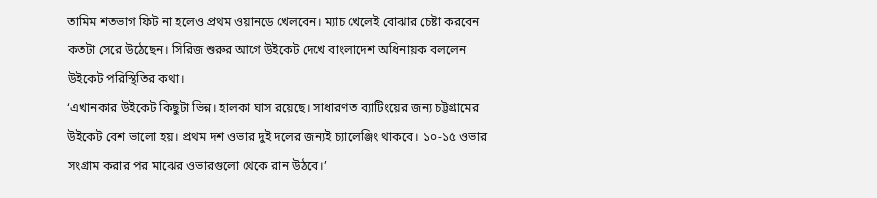তামিম শতভাগ ফিট না হলেও প্রথম ওয়ানডে খেলবেন। ম্যাচ খেলেই বোঝার চেষ্টা করবেন কতটা সেরে উঠেছেন। সিরিজ শুরুর আগে উইকেট দেখে বাংলাদেশ অধিনায়ক বললেন উইকেট পরিস্থিতির কথা।
‘এখানকার উইকেট কিছুটা ভিন্ন। হালকা ঘাস রয়েছে। সাধারণত ব্যাটিংয়ের জন্য চট্টগ্রামের উইকেট বেশ ভালো হয়। প্রথম দশ ওভার দুই দলের জন্যই চ্যালেঞ্জিং থাকবে। ১০-১৫ ওভার সংগ্রাম করার পর মাঝের ওভারগুলো থেকে রান উঠবে।’